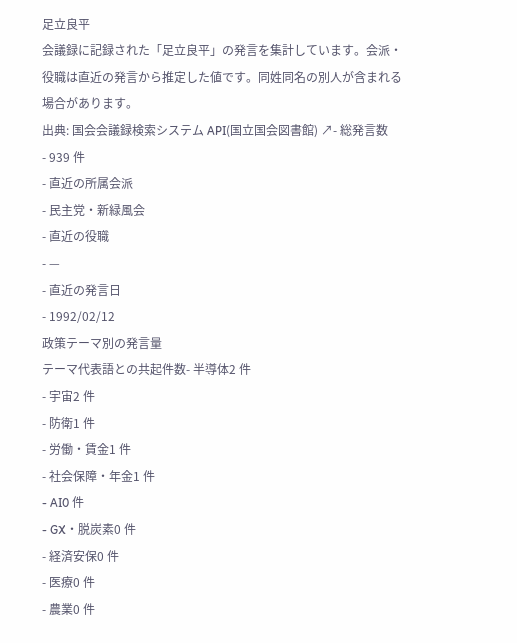足立良平
会議録に記録された「足立良平」の発言を集計しています。会派・役職は直近の発言から推定した値です。同姓同名の別人が含まれる場合があります。
出典: 国会会議録検索システム API(国立国会図書館) ↗- 総発言数
- 939 件
- 直近の所属会派
- 民主党・新緑風会
- 直近の役職
- —
- 直近の発言日
- 1992/02/12
政策テーマ別の発言量
テーマ代表語との共起件数- 半導体2 件
- 宇宙2 件
- 防衛1 件
- 労働・賃金1 件
- 社会保障・年金1 件
- AI0 件
- GX・脱炭素0 件
- 経済安保0 件
- 医療0 件
- 農業0 件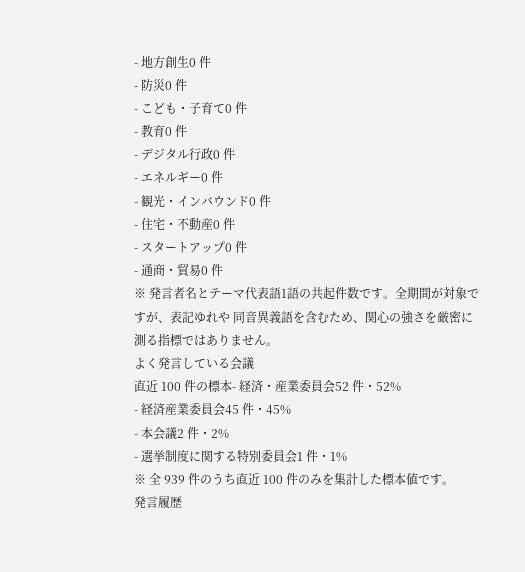- 地方創生0 件
- 防災0 件
- こども・子育て0 件
- 教育0 件
- デジタル行政0 件
- エネルギー0 件
- 観光・インバウンド0 件
- 住宅・不動産0 件
- スタートアップ0 件
- 通商・貿易0 件
※ 発言者名とテーマ代表語1語の共起件数です。全期間が対象ですが、表記ゆれや 同音異義語を含むため、関心の強さを厳密に測る指標ではありません。
よく発言している会議
直近 100 件の標本- 経済・産業委員会52 件・52%
- 経済産業委員会45 件・45%
- 本会議2 件・2%
- 選挙制度に関する特別委員会1 件・1%
※ 全 939 件のうち直近 100 件のみを集計した標本値です。
発言履歴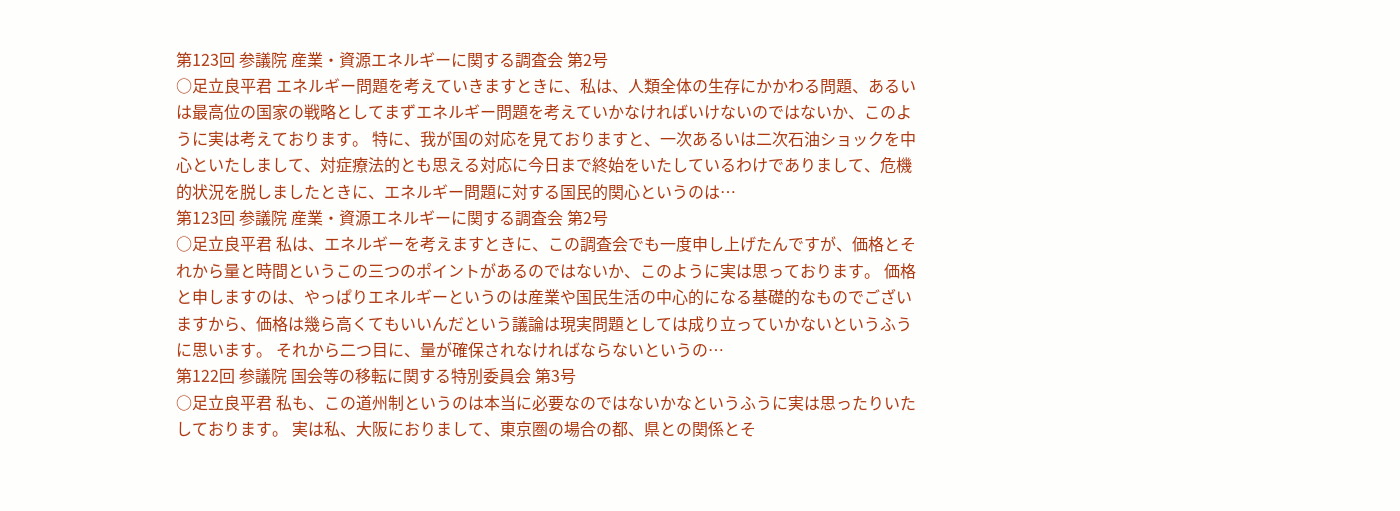第123回 参議院 産業・資源エネルギーに関する調査会 第2号
○足立良平君 エネルギー問題を考えていきますときに、私は、人類全体の生存にかかわる問題、あるいは最高位の国家の戦略としてまずエネルギー問題を考えていかなければいけないのではないか、このように実は考えております。 特に、我が国の対応を見ておりますと、一次あるいは二次石油ショックを中心といたしまして、対症療法的とも思える対応に今日まで終始をいたしているわけでありまして、危機的状況を脱しましたときに、エネルギー問題に対する国民的関心というのは…
第123回 参議院 産業・資源エネルギーに関する調査会 第2号
○足立良平君 私は、エネルギーを考えますときに、この調査会でも一度申し上げたんですが、価格とそれから量と時間というこの三つのポイントがあるのではないか、このように実は思っております。 価格と申しますのは、やっぱりエネルギーというのは産業や国民生活の中心的になる基礎的なものでございますから、価格は幾ら高くてもいいんだという議論は現実問題としては成り立っていかないというふうに思います。 それから二つ目に、量が確保されなければならないというの…
第122回 参議院 国会等の移転に関する特別委員会 第3号
○足立良平君 私も、この道州制というのは本当に必要なのではないかなというふうに実は思ったりいたしております。 実は私、大阪におりまして、東京圏の場合の都、県との関係とそ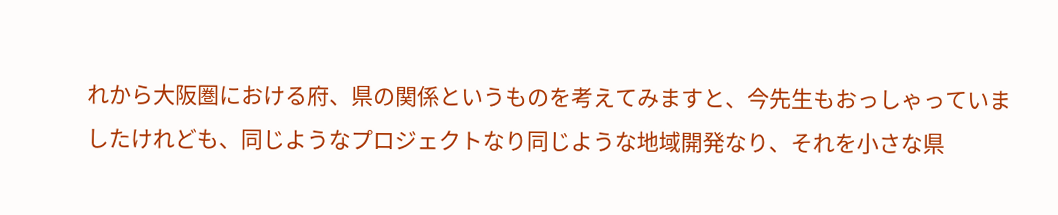れから大阪圏における府、県の関係というものを考えてみますと、今先生もおっしゃっていましたけれども、同じようなプロジェクトなり同じような地域開発なり、それを小さな県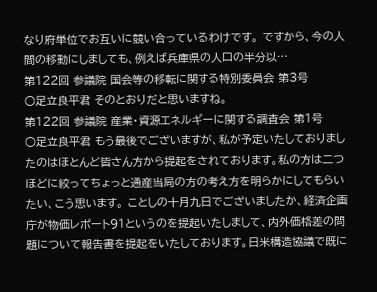なり府単位でお互いに競い合っているわけです。 ですから、今の人間の移動にしましても、例えば兵庫県の人口の半分以…
第122回 参議院 国会等の移転に関する特別委員会 第3号
○足立良平君 そのとおりだと思いますね。
第122回 参議院 産業・資源エネルギーに関する調査会 第1号
○足立良平君 もう最後でございますが、私が予定いたしておりましたのはほとんど皆さん方から提起をされております。私の方は二つほどに絞ってちょっと通産当局の方の考え方を明らかにしてもらいたい、こう思います。 ことしの十月九日でございましたか、経済企画庁が物価レポート91というのを提起いたしまして、内外価格差の問題について報告書を提起をいたしております。日米構造協議で既に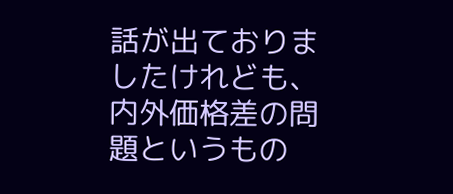話が出ておりましたけれども、内外価格差の問題というもの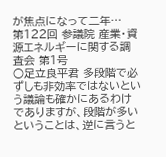が焦点になって二年…
第122回 参議院 産業・資源エネルギーに関する調査会 第1号
○足立良平君 多段階で必ずしも非効率ではないという議論も確かにあるわけでありますが、段階が多いということは、逆に言うと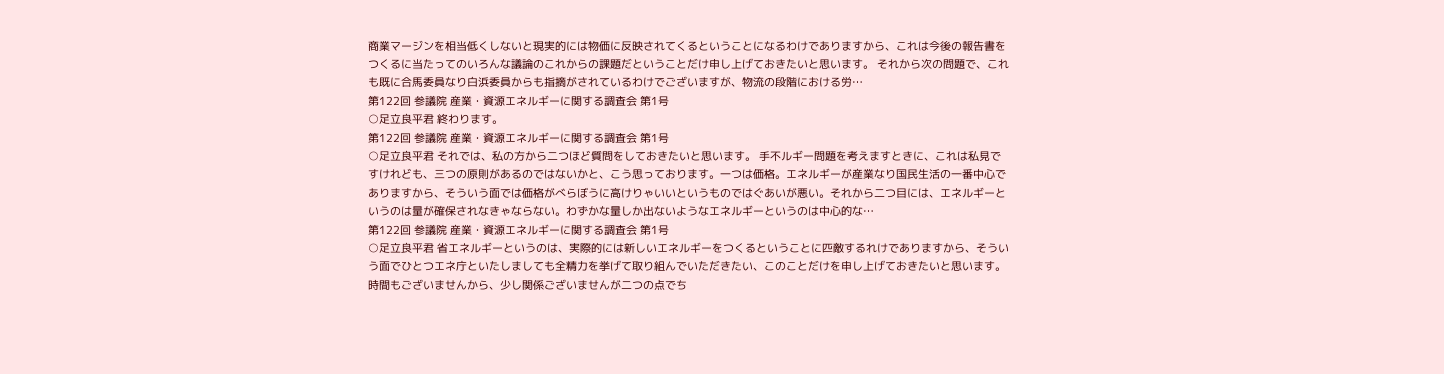商業マージンを相当低くしないと現実的には物価に反映されてくるということになるわけでありますから、これは今後の報告書をつくるに当たってのいろんな議論のこれからの課題だということだけ申し上げておきたいと思います。 それから次の問題で、これも既に合馬委員なり白浜委員からも指摘がされているわけでございますが、物流の段階における労…
第122回 参議院 産業・資源エネルギーに関する調査会 第1号
○足立良平君 終わります。
第122回 参議院 産業・資源エネルギーに関する調査会 第1号
○足立良平君 それでは、私の方から二つほど質問をしておきたいと思います。 手不ルギー問題を考えますときに、これは私見ですけれども、三つの原則があるのではないかと、こう思っております。一つは価格。エネルギーが産業なり国民生活の一番中心でありますから、そういう面では価格がべらぼうに高けりゃいいというものではぐあいが悪い。それから二つ目には、エネルギーというのは量が確保されなきゃならない。わずかな量しか出ないようなエネルギーというのは中心的な…
第122回 参議院 産業・資源エネルギーに関する調査会 第1号
○足立良平君 省エネルギーというのは、実際的には新しいエネルギーをつくるということに匹敵するれけでありますから、そういう面でひとつエネ庁といたしましても全精力を挙げて取り組んでいただきたい、このことだけを申し上げておきたいと思います。 時間もございませんから、少し関係ございませんが二つの点でち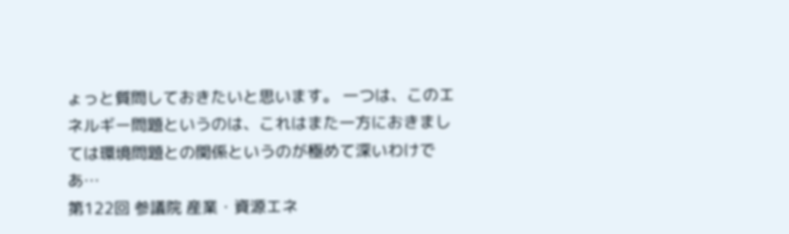ょっと質問しておきたいと思います。 一つは、このエネルギー問題というのは、これはまた一方におきましては環境問題との関係というのが極めて深いわけであ…
第122回 参議院 産業・資源エネ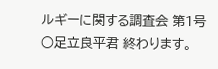ルギーに関する調査会 第1号
○足立良平君 終わります。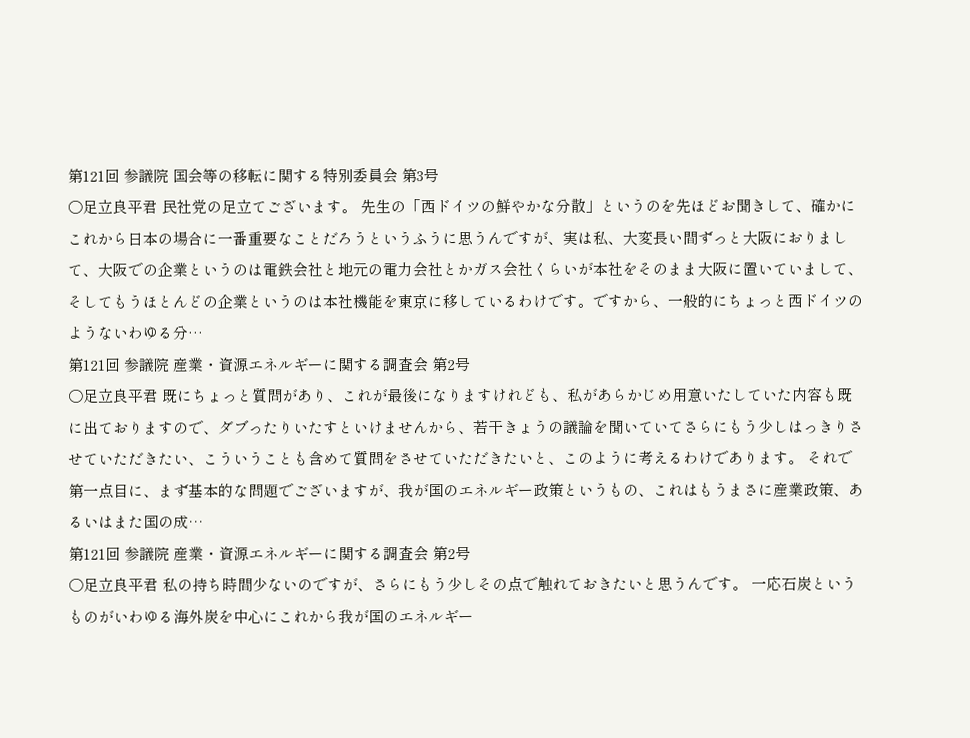第121回 参議院 国会等の移転に関する特別委員会 第3号
○足立良平君 民社党の足立てございます。 先生の「西ドイツの鮮やかな分散」というのを先ほどお聞きして、確かにこれから日本の場合に一番重要なことだろうというふうに思うんですが、実は私、大変長い間ずっと大阪におりまして、大阪での企業というのは電鉄会社と地元の電力会社とかガス会社くらいが本社をそのまま大阪に置いていまして、そしてもうほとんどの企業というのは本社機能を東京に移しているわけです。ですから、一般的にちょっと西ドイツのようないわゆる分…
第121回 参議院 産業・資源エネルギーに関する調査会 第2号
○足立良平君 既にちょっと質問があり、これが最後になりますけれども、私があらかじめ用意いたしていた内容も既に出ておりますので、ダブったりいたすといけませんから、若干きょうの議論を聞いていてさらにもう少しはっきりさせていただきたい、こういうことも含めて質問をさせていただきたいと、このように考えるわけであります。 それで第一点目に、まず基本的な問題でございますが、我が国のエネルギー政策というもの、これはもうまさに産業政策、あるいはまた国の成…
第121回 参議院 産業・資源エネルギーに関する調査会 第2号
○足立良平君 私の持ち時間少ないのですが、さらにもう少しその点で触れておきたいと思うんです。 一応石炭というものがいわゆる海外炭を中心にこれから我が国のエネルギー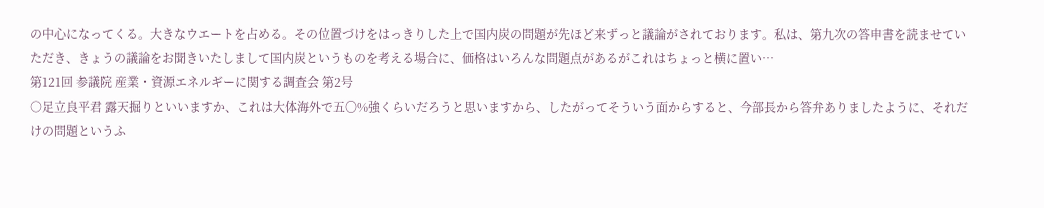の中心になってくる。大きなウエートを占める。その位置づけをはっきりした上で国内炭の問題が先ほど来ずっと議論がされております。私は、第九次の答申書を読ませていただき、きょうの議論をお聞きいたしまして国内炭というものを考える場合に、価格はいろんな問題点があるがこれはちょっと横に置い…
第121回 参議院 産業・資源エネルギーに関する調査会 第2号
○足立良平君 露天掘りといいますか、これは大体海外で五〇%強くらいだろうと思いますから、したがってそういう面からすると、今部長から答弁ありましたように、それだけの問題というふ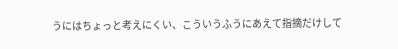うにはちょっと考えにくい、こういうふうにあえて指摘だけして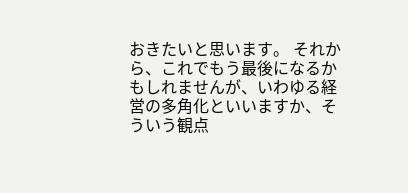おきたいと思います。 それから、これでもう最後になるかもしれませんが、いわゆる経営の多角化といいますか、そういう観点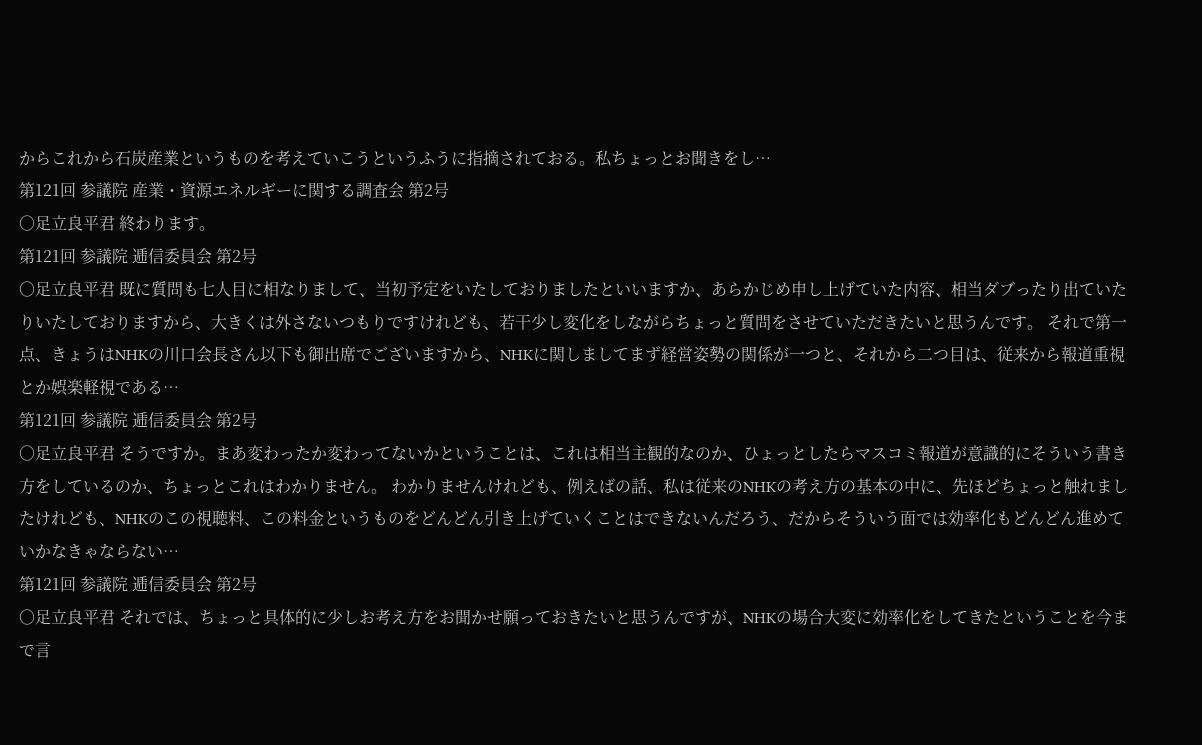からこれから石炭産業というものを考えていこうというふうに指摘されておる。私ちょっとお聞きをし…
第121回 参議院 産業・資源エネルギーに関する調査会 第2号
○足立良平君 終わります。
第121回 参議院 逓信委員会 第2号
○足立良平君 既に質問も七人目に相なりまして、当初予定をいたしておりましたといいますか、あらかじめ申し上げていた内容、相当ダブったり出ていたりいたしておりますから、大きくは外さないつもりですけれども、若干少し変化をしながらちょっと質問をさせていただきたいと思うんです。 それで第一点、きょうはNHKの川口会長さん以下も御出席でございますから、NHKに関しましてまず経営姿勢の関係が一つと、それから二つ目は、従来から報道重視とか娯楽軽視である…
第121回 参議院 逓信委員会 第2号
○足立良平君 そうですか。まあ変わったか変わってないかということは、これは相当主観的なのか、ひょっとしたらマスコミ報道が意識的にそういう書き方をしているのか、ちょっとこれはわかりません。 わかりませんけれども、例えばの話、私は従来のNHKの考え方の基本の中に、先ほどちょっと触れましたけれども、NHKのこの視聴料、この料金というものをどんどん引き上げていくことはできないんだろう、だからそういう面では効率化もどんどん進めていかなきゃならない…
第121回 参議院 逓信委員会 第2号
○足立良平君 それでは、ちょっと具体的に少しお考え方をお聞かせ願っておきたいと思うんですが、NHKの場合大変に効率化をしてきたということを今まで言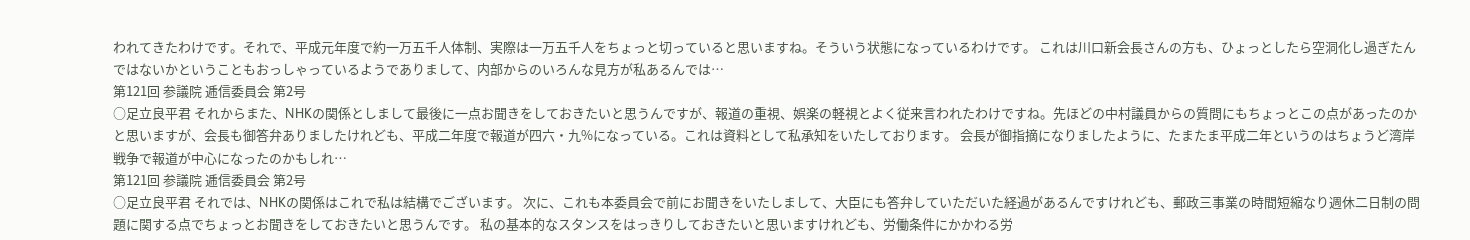われてきたわけです。それで、平成元年度で約一万五千人体制、実際は一万五千人をちょっと切っていると思いますね。そういう状態になっているわけです。 これは川口新会長さんの方も、ひょっとしたら空洞化し過ぎたんではないかということもおっしゃっているようでありまして、内部からのいろんな見方が私あるんでは…
第121回 参議院 逓信委員会 第2号
○足立良平君 それからまた、NHKの関係としまして最後に一点お聞きをしておきたいと思うんですが、報道の重視、娯楽の軽視とよく従来言われたわけですね。先ほどの中村議員からの質問にもちょっとこの点があったのかと思いますが、会長も御答弁ありましたけれども、平成二年度で報道が四六・九%になっている。これは資料として私承知をいたしております。 会長が御指摘になりましたように、たまたま平成二年というのはちょうど湾岸戦争で報道が中心になったのかもしれ…
第121回 参議院 逓信委員会 第2号
○足立良平君 それでは、NHKの関係はこれで私は結構でございます。 次に、これも本委員会で前にお聞きをいたしまして、大臣にも答弁していただいた経過があるんですけれども、郵政三事業の時間短縮なり週休二日制の問題に関する点でちょっとお聞きをしておきたいと思うんです。 私の基本的なスタンスをはっきりしておきたいと思いますけれども、労働条件にかかわる労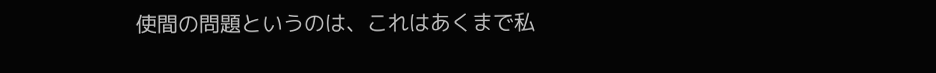使間の問題というのは、これはあくまで私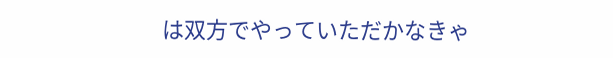は双方でやっていただかなきゃ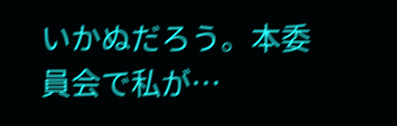いかぬだろう。本委員会で私が…